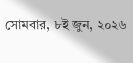সোমবার, ৮ই জুন, ২০২৬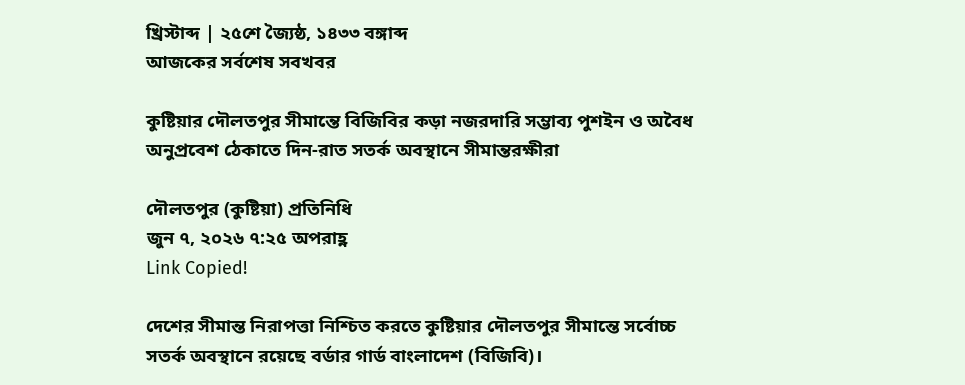খ্রিস্টাব্দ | ২৫শে জ্যৈষ্ঠ, ১৪৩৩ বঙ্গাব্দ
আজকের সর্বশেষ সবখবর

কুষ্টিয়ার দৌলতপুর সীমান্তে বিজিবির কড়া নজরদারি সম্ভাব্য পুশইন ও অবৈধ অনুপ্রবেশ ঠেকাতে দিন-রাত সতর্ক অবস্থানে সীমান্তরক্ষীরা

দৌলতপুর (কুষ্টিয়া) প্রতিনিধি
জুন ৭, ২০২৬ ৭:২৫ অপরাহ্ণ
Link Copied!

দেশের সীমান্ত নিরাপত্তা নিশ্চিত করতে কুষ্টিয়ার দৌলতপুর সীমান্তে সর্বোচ্চ সতর্ক অবস্থানে রয়েছে বর্ডার গার্ড বাংলাদেশ (বিজিবি)।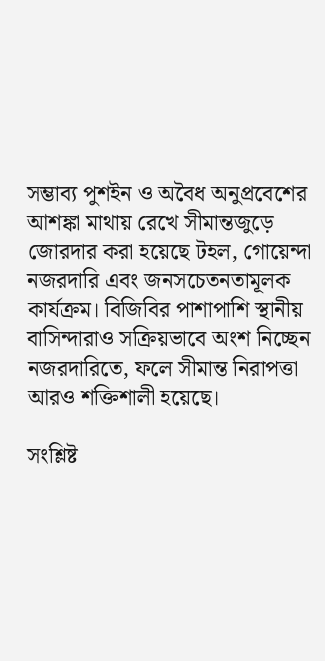সম্ভাব্য পুশইন ও অবৈধ অনুপ্রবেশের আশঙ্কা মাথায় রেখে সীমান্তজুড়ে জোরদার করা হয়েছে টহল, গোয়েন্দা নজরদারি এবং জনসচেতনতামূলক কার্যক্রম। বিজিবির পাশাপাশি স্থানীয় বাসিন্দারাও সক্রিয়ভাবে অংশ নিচ্ছেন নজরদারিতে, ফলে সীমান্ত নিরাপত্তা আরও শক্তিশালী হয়েছে।

সংশ্লিষ্ট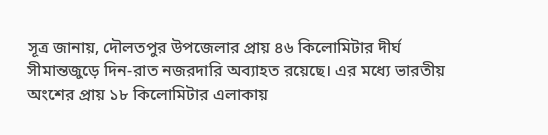সূত্র জানায়, দৌলতপুর উপজেলার প্রায় ৪৬ কিলোমিটার দীর্ঘ সীমান্তজুড়ে দিন-রাত নজরদারি অব্যাহত রয়েছে। এর মধ্যে ভারতীয় অংশের প্রায় ১৮ কিলোমিটার এলাকায়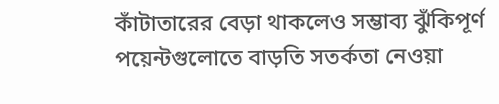কাঁটাতারের বেড়া থাকলেও সম্ভাব্য ঝুঁকিপূর্ণ পয়েন্টগুলোতে বাড়তি সতর্কতা নেওয়া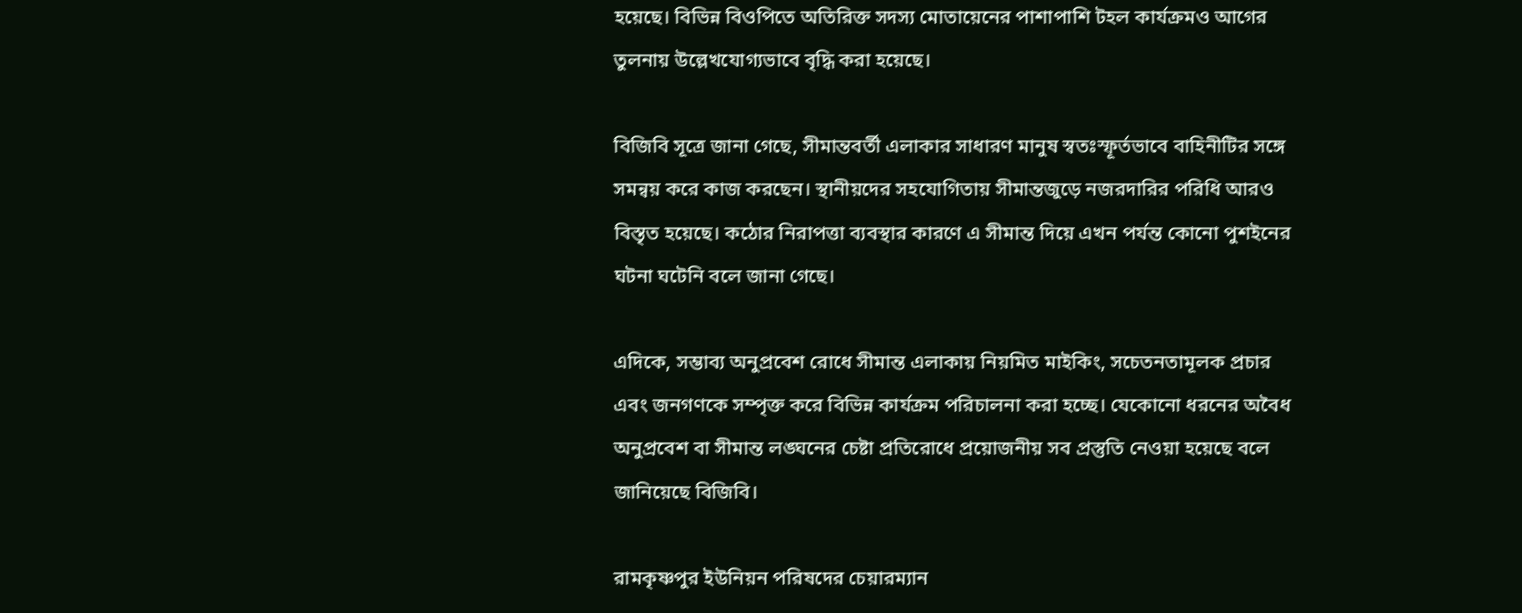হয়েছে। বিভিন্ন বিওপিতে অতিরিক্ত সদস্য মোতায়েনের পাশাপাশি টহল কার্যক্রমও আগের তুলনায় উল্লেখযোগ্যভাবে বৃদ্ধি করা হয়েছে।

বিজিবি সূত্রে জানা গেছে, সীমান্তবর্তী এলাকার সাধারণ মানুষ স্বতঃস্ফূর্তভাবে বাহিনীটির সঙ্গে সমন্বয় করে কাজ করছেন। স্থানীয়দের সহযোগিতায় সীমান্তজুড়ে নজরদারির পরিধি আরও বিস্তৃত হয়েছে। কঠোর নিরাপত্তা ব্যবস্থার কারণে এ সীমান্ত দিয়ে এখন পর্যন্ত কোনো পুশইনের ঘটনা ঘটেনি বলে জানা গেছে।

এদিকে, সম্ভাব্য অনুপ্রবেশ রোধে সীমান্ত এলাকায় নিয়মিত মাইকিং, সচেতনতামূলক প্রচার এবং জনগণকে সম্পৃক্ত করে বিভিন্ন কার্যক্রম পরিচালনা করা হচ্ছে। যেকোনো ধরনের অবৈধ অনুপ্রবেশ বা সীমান্ত লঙ্ঘনের চেষ্টা প্রতিরোধে প্রয়োজনীয় সব প্রস্তুতি নেওয়া হয়েছে বলে জানিয়েছে বিজিবি।

রামকৃষ্ণপুর ইউনিয়ন পরিষদের চেয়ারম্যান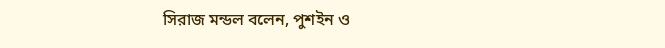সিরাজ মন্ডল বলেন, পুশইন ও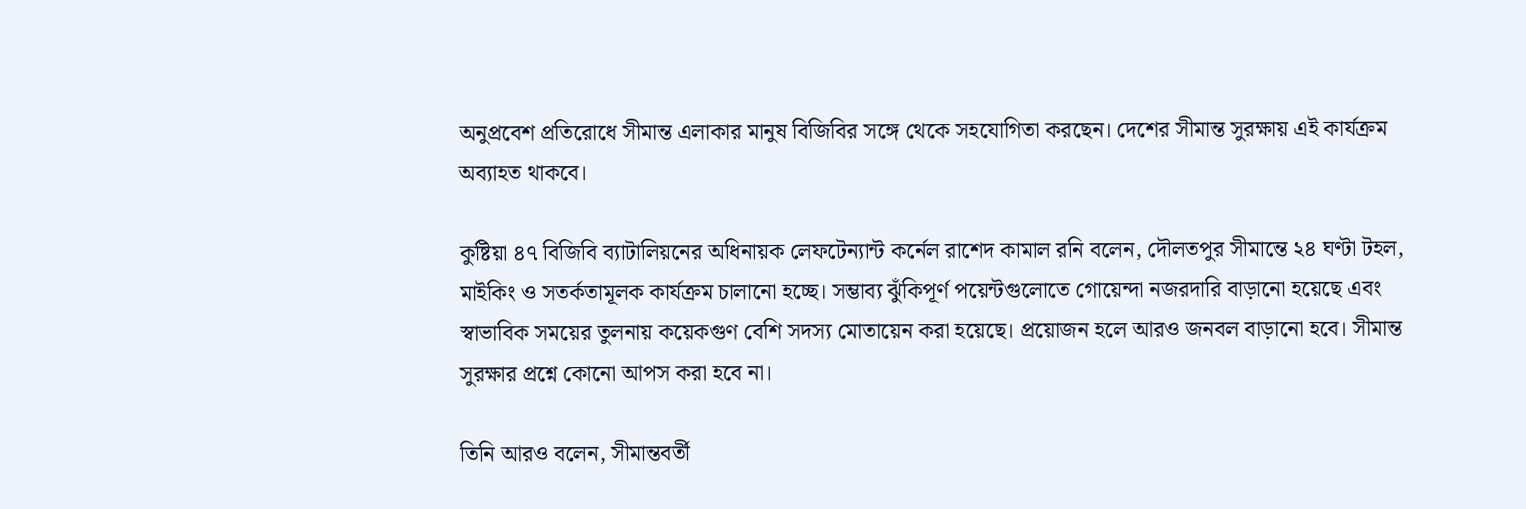অনুপ্রবেশ প্রতিরোধে সীমান্ত এলাকার মানুষ বিজিবির সঙ্গে থেকে সহযোগিতা করছেন। দেশের সীমান্ত সুরক্ষায় এই কার্যক্রম অব্যাহত থাকবে।

কুষ্টিয়া ৪৭ বিজিবি ব্যাটালিয়নের অধিনায়ক লেফটেন্যান্ট কর্নেল রাশেদ কামাল রনি বলেন, দৌলতপুর সীমান্তে ২৪ ঘণ্টা টহল, মাইকিং ও সতর্কতামূলক কার্যক্রম চালানো হচ্ছে। সম্ভাব্য ঝুঁকিপূর্ণ পয়েন্টগুলোতে গোয়েন্দা নজরদারি বাড়ানো হয়েছে এবং স্বাভাবিক সময়ের তুলনায় কয়েকগুণ বেশি সদস্য মোতায়েন করা হয়েছে। প্রয়োজন হলে আরও জনবল বাড়ানো হবে। সীমান্ত সুরক্ষার প্রশ্নে কোনো আপস করা হবে না।

তিনি আরও বলেন, সীমান্তবর্তী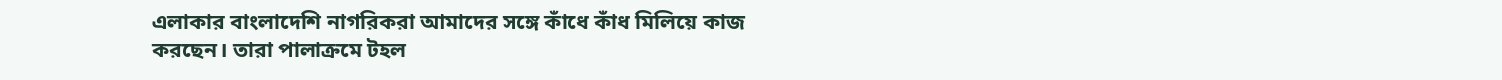এলাকার বাংলাদেশি নাগরিকরা আমাদের সঙ্গে কাঁধে কাঁধ মিলিয়ে কাজ করছেন। তারা পালাক্রমে টহল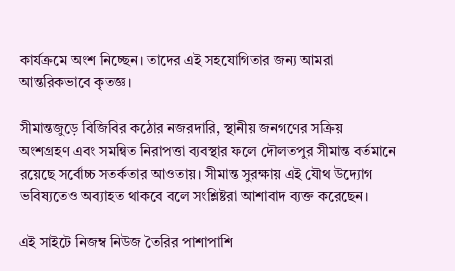কার্যক্রমে অংশ নিচ্ছেন। তাদের এই সহযোগিতার জন্য আমরা আন্তরিকভাবে কৃতজ্ঞ।

সীমান্তজুড়ে বিজিবির কঠোর নজরদারি, স্থানীয় জনগণের সক্রিয় অংশগ্রহণ এবং সমন্বিত নিরাপত্তা ব্যবস্থার ফলে দৌলতপুর সীমান্ত বর্তমানে রয়েছে সর্বোচ্চ সতর্কতার আওতায়। সীমান্ত সুরক্ষায় এই যৌথ উদ্যোগ ভবিষ্যতেও অব্যাহত থাকবে বলে সংশ্লিষ্টরা আশাবাদ ব্যক্ত করেছেন।

এই সাইটে নিজম্ব নিউজ তৈরির পাশাপাশি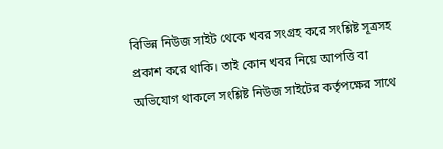বিভিন্ন নিউজ সাইট থেকে খবর সংগ্রহ করে সংশ্লিষ্ট সূত্রসহ প্রকাশ করে থাকি। তাই কোন খবর নিয়ে আপত্তি বা অভিযোগ থাকলে সংশ্লিষ্ট নিউজ সাইটের কর্তৃপক্ষের সাথে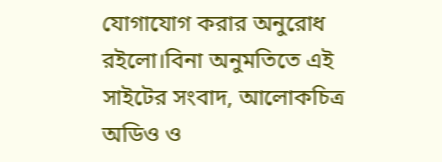যোগাযোগ করার অনুরোধ রইলো।বিনা অনুমতিতে এই সাইটের সংবাদ, আলোকচিত্র অডিও ও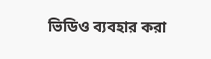ভিডিও ব্যবহার করা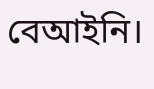বেআইনি।